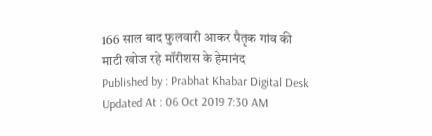166 साल बाद फुलवारी आकर पैतृक गांव की माटी खोज रहे मॉरीशस के हेमानंद
Published by : Prabhat Khabar Digital Desk Updated At : 06 Oct 2019 7:30 AM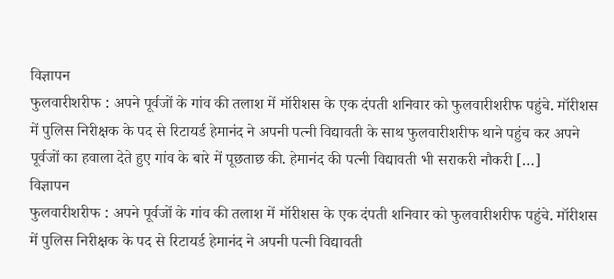विज्ञापन
फुलवारीशरीफ : अपने पूर्वजों के गांव की तलाश में मॉरीशस के एक दंपती शनिवार को फुलवारीशरीफ पहुंचे. मॉरीशस में पुलिस निरीक्षक के पद से रिटायर्ड हेमानंद ने अपनी पत्नी विद्यावती के साथ फुलवारीशरीफ थाने पहुंच कर अपने पूर्वजों का हवाला देते हुए गांव के बारे में पूछताछ की. हेमानंद की पत्नी विद्यावती भी सराकरी नौकरी […]
विज्ञापन
फुलवारीशरीफ : अपने पूर्वजों के गांव की तलाश में मॉरीशस के एक दंपती शनिवार को फुलवारीशरीफ पहुंचे. मॉरीशस में पुलिस निरीक्षक के पद से रिटायर्ड हेमानंद ने अपनी पत्नी विद्यावती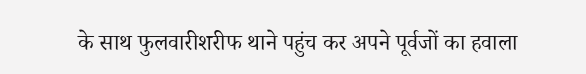के साथ फुलवारीशरीफ थाने पहुंच कर अपने पूर्वजों का हवाला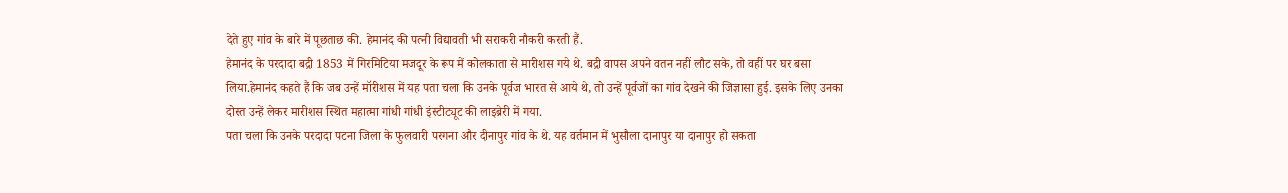देते हुए गांव के बारे में पूछताछ की. हेमानंद की पत्नी विद्यावती भी सराकरी नौकरी करती हैं.
हेमानंद के परदादा बद्री 1853 में गिरमिटिया मजदूर के रूप में कोलकाता से मारीशस गये थे. बद्री वापस अपने वतन नहीं लौट सके, तो वहीं पर घर बसा लिया.हेमानंद कहते हैं कि जब उन्हें मॉरीशस में यह पता चला कि उनके पूर्वज भारत से आये थे, तो उन्हें पूर्वजों का गांव देखने की जिज्ञासा हुई. इसके लिए उनका दोस्त उन्हें लेकर मारीशस स्थित महात्मा गांधी गांधी इंस्टीट्यूट की लाइब्रेरी में गया.
पता चला कि उनके परदादा पटना जिला के फुलवारी परगना और दीनापुर गांव के थे. यह वर्तमान में भुसौला दानापुर या दानापुर हो सकता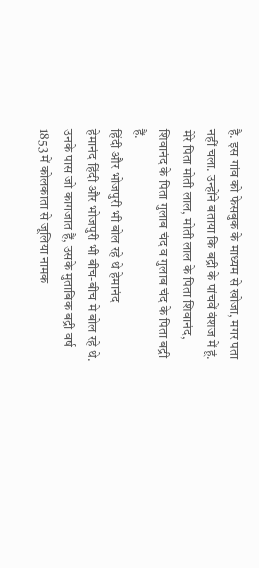है. इस गांव को फेसबुक के माध्यम से खोजा, मगर पता नहीं चला. उन्होंने बताया कि बद्री के पांचवें वंशज में हूं. मेरे पिता मोती लाल, मोती लाल के पिता शिवानंद, शिवानंद के पिता गुलाब चंद व गुलाब चंद के पिता बद्री हैं.
हिंदी और भोजपुरी भी बोल रहे थे हेमानंद
हेमानंद हिंदी और भोजपुरी भी बीच-बीच मे बोल रहे थे. उनके पास जो कागजात हैं, उसके मुताबिक बद्री वर्ष 1853 में कोलकाता से जूलिया नामक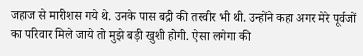जहाज से मारीशस गये थे. उनके पास बद्री की तस्वीर भी थी. उन्होंने कहा अगर मेरे पूर्वजों का परिवार मिले जाये तो मुझे बड़ी खुशी होगी. ऐसा लगेगा की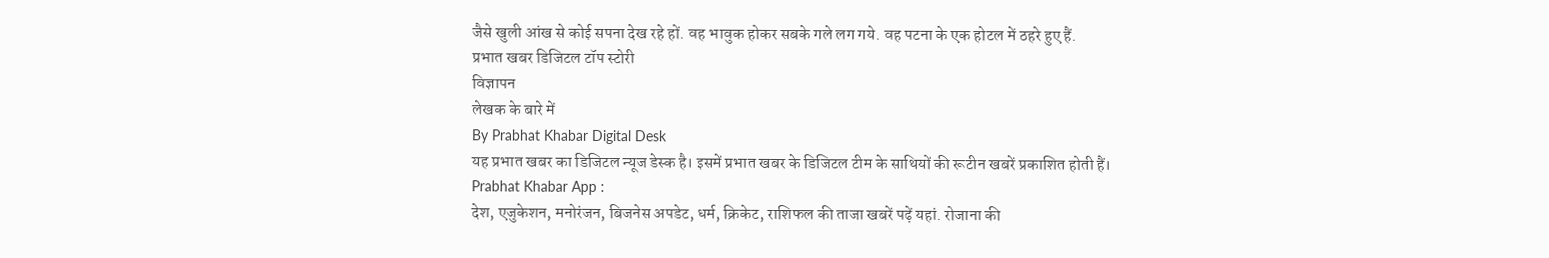जैसे खुली आंख से कोई सपना देख रहे हों. वह भावुक होकर सबके गले लग गये. वह पटना के एक होटल में ठहरे हुए हैं.
प्रभात खबर डिजिटल टॉप स्टोरी
विज्ञापन
लेखक के बारे में
By Prabhat Khabar Digital Desk
यह प्रभात खबर का डिजिटल न्यूज डेस्क है। इसमें प्रभात खबर के डिजिटल टीम के साथियों की रूटीन खबरें प्रकाशित होती हैं।
Prabhat Khabar App :
देश, एजुकेशन, मनोरंजन, बिजनेस अपडेट, धर्म, क्रिकेट, राशिफल की ताजा खबरें पढ़ें यहां. रोजाना की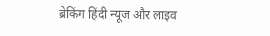ब्रेकिंग हिंदी न्यूज और लाइव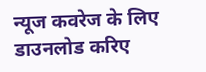न्यूज कवरेज के लिए डाउनलोड करिए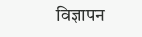विज्ञापन